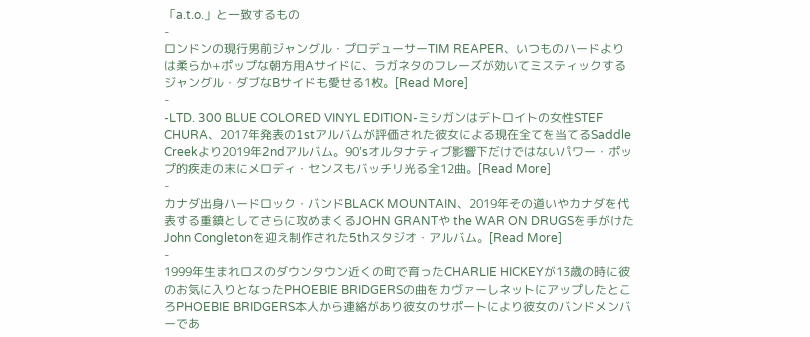「a.t.o.」と一致するもの
-
ロンドンの現行男前ジャングル・プロデューサーTIM REAPER、いつものハードよりは柔らか+ポップな朝方用Aサイドに、ラガネタのフレーズが効いてミスティックするジャングル・ダブなBサイドも愛せる1枚。[Read More]
-
-LTD. 300 BLUE COLORED VINYL EDITION-ミシガンはデトロイトの女性STEF CHURA、2017年発表の1stアルバムが評価された彼女による現在全てを当てるSaddle Creekより2019年2ndアルバム。90'sオルタナティブ影響下だけではないパワー・ポップ的疾走の末にメロディ・センスもバッチリ光る全12曲。[Read More]
-
カナダ出身ハードロック・バンドBLACK MOUNTAIN、2019年その道いやカナダを代表する重鎮としてさらに攻めまくるJOHN GRANTや the WAR ON DRUGSを手がけたJohn Congletonを迎え制作された5thスタジオ・アルバム。[Read More]
-
1999年生まれロスのダウンタウン近くの町で育ったCHARLIE HICKEYが13歳の時に彼のお気に入りとなったPHOEBIE BRIDGERSの曲をカヴァーしネットにアップしたところPHOEBIE BRIDGERS本人から連絡があり彼女のサポートにより彼女のバンドメンバーであ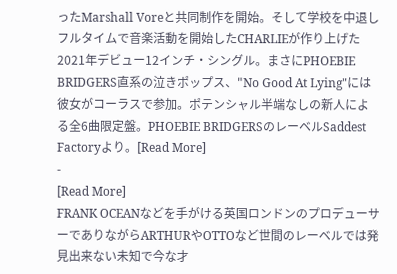ったMarshall Voreと共同制作を開始。そして学校を中退しフルタイムで音楽活動を開始したCHARLIEが作り上げた2021年デビュー12インチ・シングル。まさにPHOEBIE BRIDGERS直系の泣きポップス、"No Good At Lying"には彼女がコーラスで参加。ポテンシャル半端なしの新人による全6曲限定盤。PHOEBIE BRIDGERSのレーベルSaddest Factoryより。[Read More]
-
[Read More]
FRANK OCEANなどを手がける英国ロンドンのプロデューサーでありながらARTHURやOTTOなど世間のレーベルでは発見出来ない未知で今な才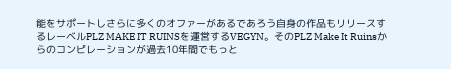能をサポートしさらに多くのオファーがあるであろう自身の作品もリリースするレーベルPLZ MAKE IT RUINSを運営するVEGYN。そのPLZ Make It Ruinsからのコンピレーションが過去10年間でもっと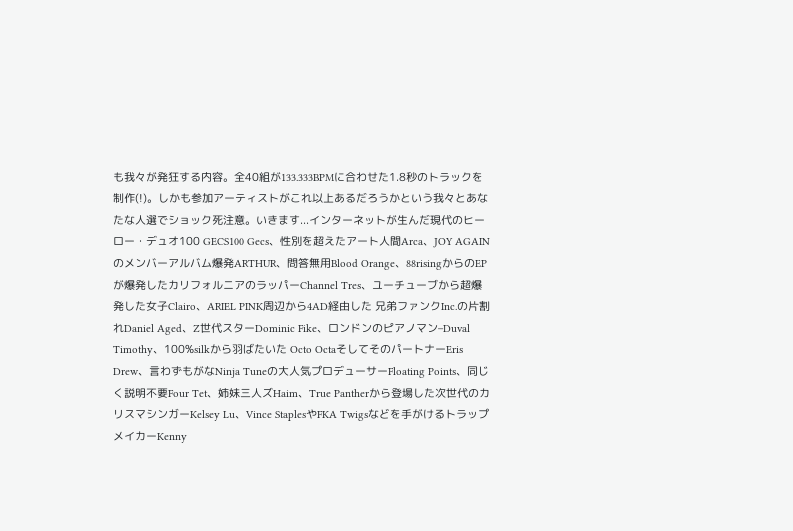も我々が発狂する内容。全40組が133.333BPMに合わせた1.8秒のトラックを制作(!)。しかも参加アーティストがこれ以上あるだろうかという我々とあなたな人選でショック死注意。いきます...インターネットが生んだ現代のヒーロー・デュオ100 GECS100 Gecs、性別を超えたアート人間Arca、JOY AGAINのメンバーアルバム爆発ARTHUR、問答無用Blood Orange、88risingからのEPが爆発したカリフォルニアのラッパーChannel Tres、ユーチューブから超爆発した女子Clairo、ARIEL PINK周辺から4AD経由した 兄弟ファンクInc.の片割れDaniel Aged、Z世代スターDominic Fike、ロンドンのピアノマン–Duval Timothy、100%silkから羽ばたいた Octo OctaそしてそのパートナーEris Drew、言わずもがなNinja Tuneの大人気プロデューサーFloating Points、同じく説明不要Four Tet、姉妹三人ズHaim、True Pantherから登場した次世代のカリスマシンガーKelsey Lu、Vince StaplesやFKA Twigsなどを手がけるトラップメイカーKenny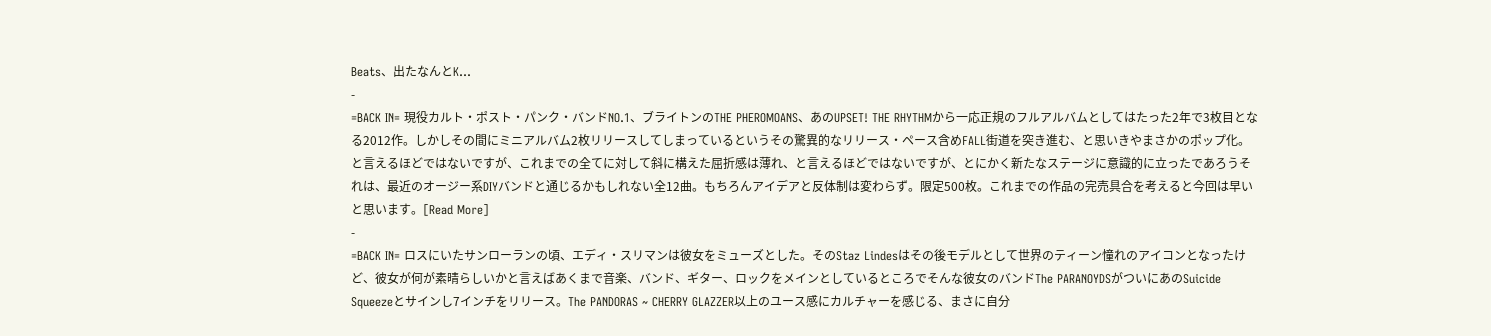Beats、出たなんとK...
-
=BACK IN= 現役カルト・ポスト・パンク・バンドNO.1、ブライトンのTHE PHEROMOANS、あのUPSET! THE RHYTHMから一応正規のフルアルバムとしてはたった2年で3枚目となる2012作。しかしその間にミニアルバム2枚リリースしてしまっているというその驚異的なリリース・ペース含めFALL街道を突き進む、と思いきやまさかのポップ化。と言えるほどではないですが、これまでの全てに対して斜に構えた屈折感は薄れ、と言えるほどではないですが、とにかく新たなステージに意識的に立ったであろうそれは、最近のオージー系DIYバンドと通じるかもしれない全12曲。もちろんアイデアと反体制は変わらず。限定500枚。これまでの作品の完売具合を考えると今回は早いと思います。[Read More]
-
=BACK IN= ロスにいたサンローランの頃、エディ・スリマンは彼女をミューズとした。そのStaz Lindesはその後モデルとして世界のティーン憧れのアイコンとなったけど、彼女が何が素晴らしいかと言えばあくまで音楽、バンド、ギター、ロックをメインとしているところでそんな彼女のバンドThe PARANOYDSがついにあのSuicide Squeezeとサインし7インチをリリース。The PANDORAS ~ CHERRY GLAZZER以上のユース感にカルチャーを感じる、まさに自分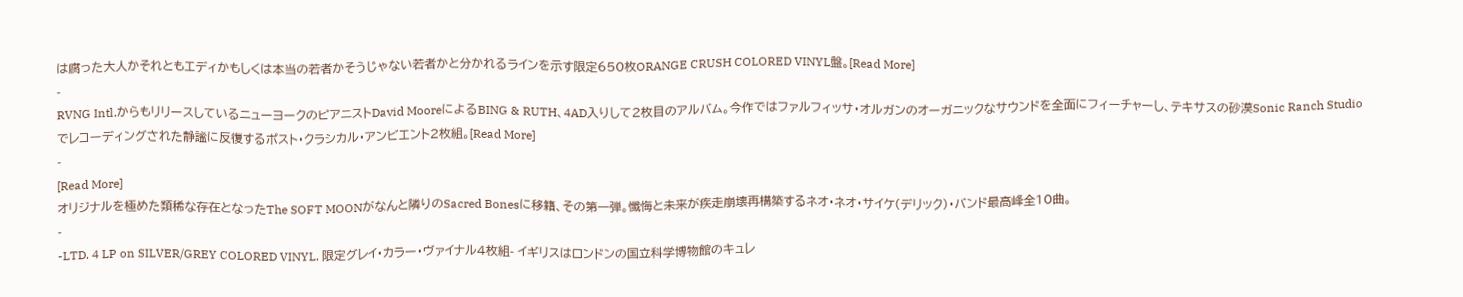は腐った大人かそれともエディかもしくは本当の若者かそうじゃない若者かと分かれるラインを示す限定650枚ORANGE CRUSH COLORED VINYL盤。[Read More]
-
RVNG Intl.からもリリースしているニューヨークのピアニストDavid MooreによるBING & RUTH、4AD入りして2枚目のアルバム。今作ではファルフィッサ・オルガンのオーガニックなサウンドを全面にフィーチャーし、テキサスの砂漠Sonic Ranch Studioでレコーディングされた静謐に反復するポスト・クラシカル・アンビエント2枚組。[Read More]
-
[Read More]
オリジナルを極めた類稀な存在となったThe SOFT MOONがなんと隣りのSacred Bonesに移籍、その第一弾。懺悔と未来が疾走崩壊再構築するネオ・ネオ・サイケ(デリック)・バンド最高峰全10曲。
-
-LTD. 4 LP on SILVER/GREY COLORED VINYL. 限定グレイ・カラー・ヴァイナル4枚組- イギリスはロンドンの国立科学博物館のキュレ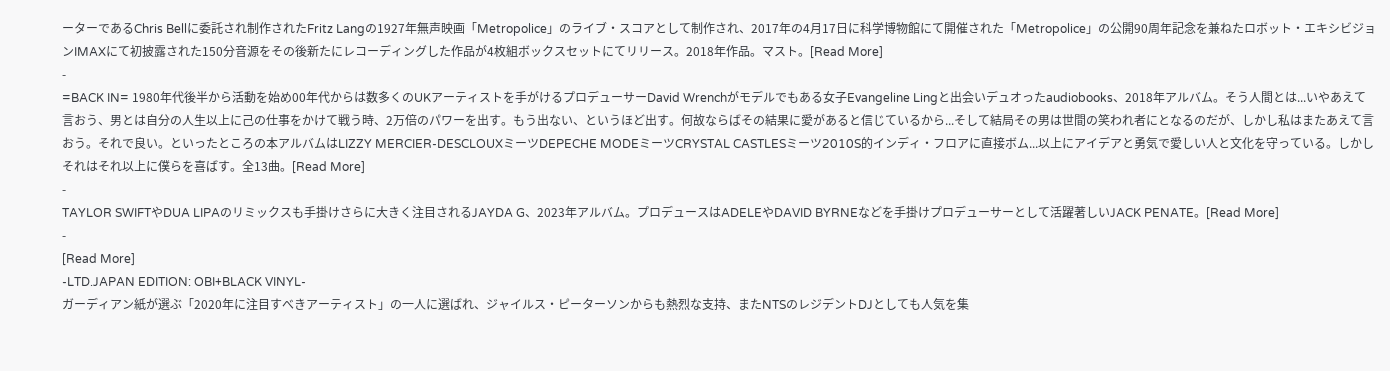ーターであるChris Bellに委託され制作されたFritz Langの1927年無声映画「Metropolice」のライブ・スコアとして制作され、2017年の4月17日に科学博物館にて開催された「Metropolice」の公開90周年記念を兼ねたロボット・エキシビジョンIMAXにて初披露された150分音源をその後新たにレコーディングした作品が4枚組ボックスセットにてリリース。2018年作品。マスト。[Read More]
-
=BACK IN= 1980年代後半から活動を始め00年代からは数多くのUKアーティストを手がけるプロデューサーDavid Wrenchがモデルでもある女子Evangeline Lingと出会いデュオったaudiobooks、2018年アルバム。そう人間とは...いやあえて言おう、男とは自分の人生以上に己の仕事をかけて戦う時、2万倍のパワーを出す。もう出ない、というほど出す。何故ならばその結果に愛があると信じているから...そして結局その男は世間の笑われ者にとなるのだが、しかし私はまたあえて言おう。それで良い。といったところの本アルバムはLIZZY MERCIER-DESCLOUXミーツDEPECHE MODEミーツCRYSTAL CASTLESミーツ2010S的インディ・フロアに直接ボム...以上にアイデアと勇気で愛しい人と文化を守っている。しかしそれはそれ以上に僕らを喜ばす。全13曲。[Read More]
-
TAYLOR SWIFTやDUA LIPAのリミックスも手掛けさらに大きく注目されるJAYDA G、2023年アルバム。プロデュースはADELEやDAVID BYRNEなどを手掛けプロデューサーとして活躍著しいJACK PENATE。[Read More]
-
[Read More]
-LTD.JAPAN EDITION: OBI+BLACK VINYL-
ガーディアン紙が選ぶ「2020年に注目すべきアーティスト」の一人に選ばれ、ジャイルス・ピーターソンからも熱烈な支持、またNTSのレジデントDJとしても人気を集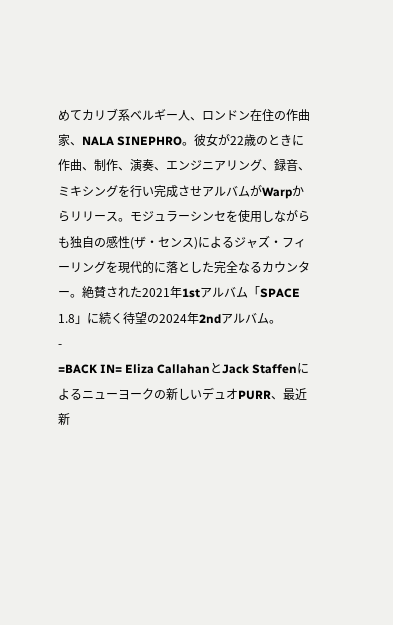めてカリブ系ベルギー人、ロンドン在住の作曲家、NALA SINEPHRO。彼女が22歳のときに作曲、制作、演奏、エンジニアリング、録音、ミキシングを行い完成させアルバムがWarpからリリース。モジュラーシンセを使用しながらも独自の感性(ザ・センス)によるジャズ・フィーリングを現代的に落とした完全なるカウンター。絶賛された2021年1stアルバム「SPACE 1.8」に続く待望の2024年2ndアルバム。
-
=BACK IN= Eliza CallahanとJack Staffenによるニューヨークの新しいデュオPURR、最近新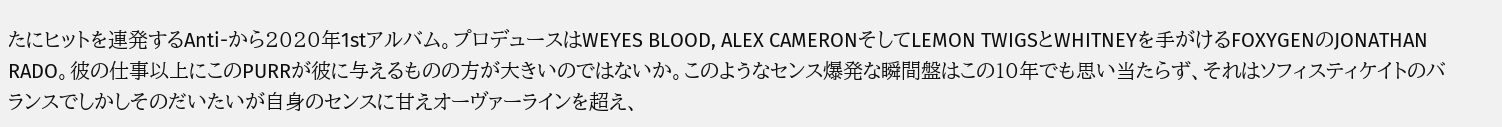たにヒットを連発するAnti-から2020年1stアルバム。プロデュースはWEYES BLOOD, ALEX CAMERONそしてLEMON TWIGSとWHITNEYを手がけるFOXYGENのJONATHAN RADO。彼の仕事以上にこのPURRが彼に与えるものの方が大きいのではないか。このようなセンス爆発な瞬間盤はこの10年でも思い当たらず、それはソフィスティケイトのバランスでしかしそのだいたいが自身のセンスに甘えオーヴァーラインを超え、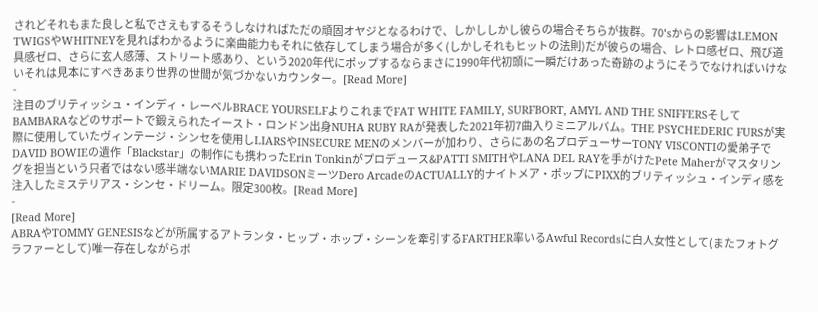されどそれもまた良しと私でさえもするそうしなければただの頑固オヤジとなるわけで、しかししかし彼らの場合そちらが抜群。70'sからの影響はLEMON TWIGSやWHITNEYを見ればわかるように楽曲能力もそれに依存してしまう場合が多く(しかしそれもヒットの法則)だが彼らの場合、レトロ感ゼロ、飛び道具感ゼロ、さらに玄人感薄、ストリート感あり、という2020年代にポップするならまさに1990年代初頭に一瞬だけあった奇跡のようにそうでなければいけないそれは見本にすべきあまり世界の世間が気づかないカウンター。[Read More]
-
注目のブリティッシュ・インディ・レーベルBRACE YOURSELFよりこれまでFAT WHITE FAMILY, SURFBORT, AMYL AND THE SNIFFERSそしてBAMBARAなどのサポートで鍛えられたイースト・ロンドン出身NUHA RUBY RAが発表した2021年初7曲入りミニアルバム。THE PSYCHEDERIC FURSが実際に使用していたヴィンテージ・シンセを使用しLIARSやINSECURE MENのメンバーが加わり、さらにあの名プロデューサーTONY VISCONTIの愛弟子でDAVID BOWIEの遺作「Blackstar」の制作にも携わったErin Tonkinがプロデュース&PATTI SMITHやLANA DEL RAYを手がけたPete Maherがマスタリングを担当という只者ではない感半端ないMARIE DAVIDSONミーツDero ArcadeのACTUALLY的ナイトメア・ポップにPIXX的ブリティッシュ・インディ感を注入したミステリアス・シンセ・ドリーム。限定300枚。[Read More]
-
[Read More]
ABRAやTOMMY GENESISなどが所属するアトランタ・ヒップ・ホップ・シーンを牽引するFARTHER率いるAwful Recordsに白人女性として(またフォトグラファーとして)唯一存在しながらポ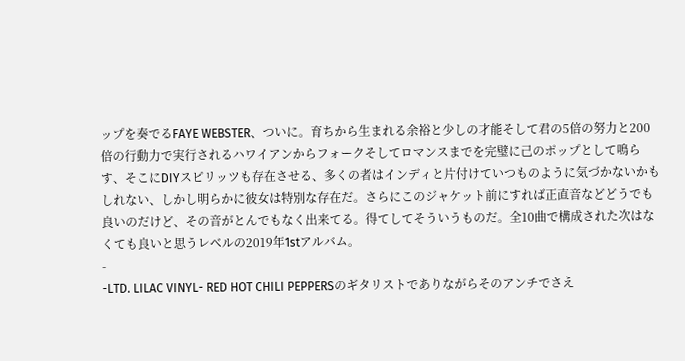ップを奏でるFAYE WEBSTER、ついに。育ちから生まれる余裕と少しの才能そして君の5倍の努力と200倍の行動力で実行されるハワイアンからフォークそしてロマンスまでを完璧に己のポップとして鳴らす、そこにDIYスピリッツも存在させる、多くの者はインディと片付けていつものように気づかないかもしれない、しかし明らかに彼女は特別な存在だ。さらにこのジャケット前にすれば正直音などどうでも良いのだけど、その音がとんでもなく出来てる。得てしてそういうものだ。全10曲で構成された次はなくても良いと思うレベルの2019年1stアルバム。
-
-LTD. LILAC VINYL- RED HOT CHILI PEPPERSのギタリストでありながらそのアンチでさえ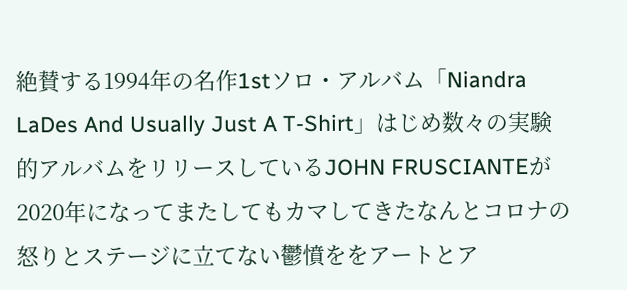絶賛する1994年の名作1stソロ・アルバム「Niandra LaDes And Usually Just A T-Shirt」はじめ数々の実験的アルバムをリリースしているJOHN FRUSCIANTEが2020年になってまたしてもカマしてきたなんとコロナの怒りとステージに立てない鬱憤ををアートとア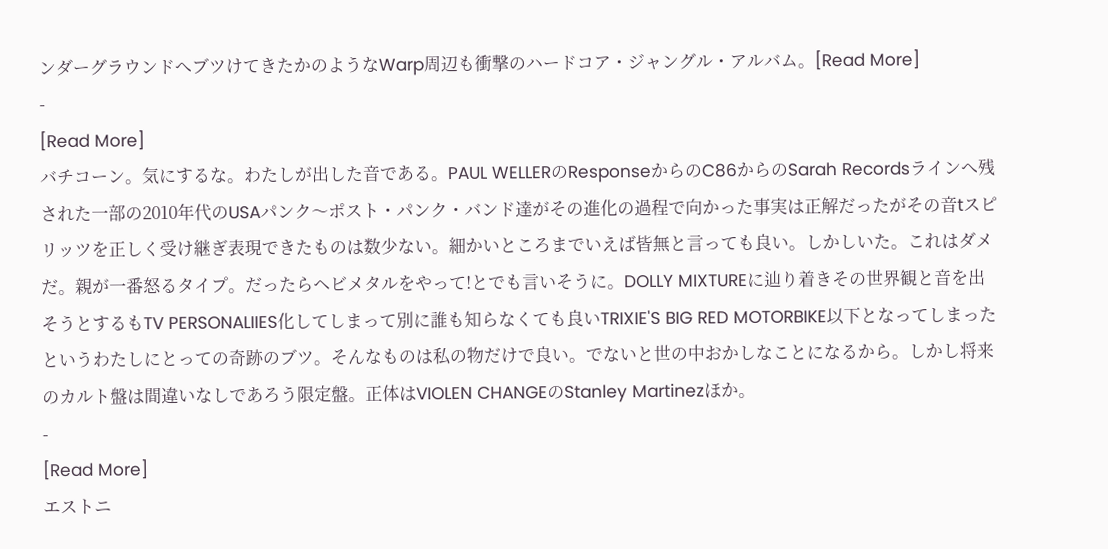ンダーグラウンドへブツけてきたかのようなWarp周辺も衝撃のハードコア・ジャングル・アルバム。[Read More]
-
[Read More]
バチコーン。気にするな。わたしが出した音である。PAUL WELLERのResponseからのC86からのSarah Recordsラインへ残された一部の2010年代のUSAパンク〜ポスト・パンク・バンド達がその進化の過程で向かった事実は正解だったがその音tスピリッツを正しく受け継ぎ表現できたものは数少ない。細かいところまでいえば皆無と言っても良い。しかしいた。これはダメだ。親が一番怒るタイプ。だったらヘビメタルをやって!とでも言いそうに。DOLLY MIXTUREに辿り着きその世界観と音を出そうとするもTV PERSONALIIES化してしまって別に誰も知らなくても良いTRIXIE'S BIG RED MOTORBIKE以下となってしまったというわたしにとっての奇跡のブツ。そんなものは私の物だけで良い。でないと世の中おかしなことになるから。しかし将来のカルト盤は間違いなしであろう限定盤。正体はVIOLEN CHANGEのStanley Martinezほか。
-
[Read More]
エストニ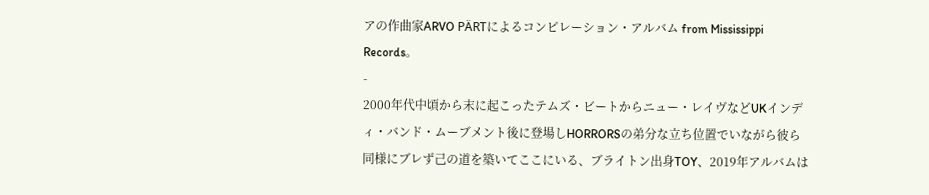アの作曲家ARVO PÄRTによるコンピレーション・アルバム from Mississippi Records。
-
2000年代中頃から末に起こったテムズ・ビートからニュー・レイヴなどUKインディ・バンド・ムーブメント後に登場しHORRORSの弟分な立ち位置でいながら彼ら同様にブレず己の道を築いてここにいる、ブライトン出身TOY、2019年アルバムは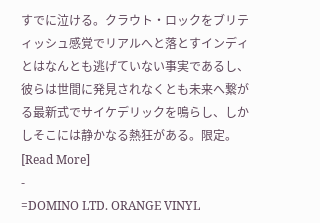すでに泣ける。クラウト・ロックをブリティッシュ感覚でリアルへと落とすインディとはなんとも逃げていない事実であるし、彼らは世間に発見されなくとも未来へ繋がる最新式でサイケデリックを鳴らし、しかしそこには静かなる熱狂がある。限定。[Read More]
-
=DOMINO LTD. ORANGE VINYL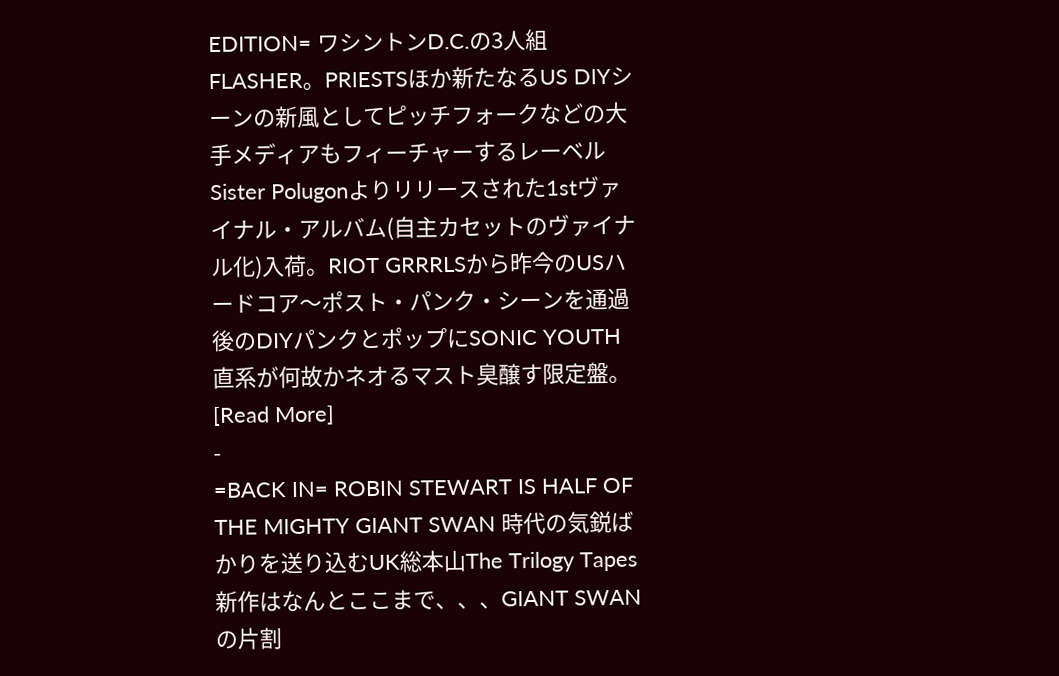EDITION= ワシントンD.C.の3人組FLASHER。PRIESTSほか新たなるUS DIYシーンの新風としてピッチフォークなどの大手メディアもフィーチャーするレーベルSister Polugonよりリリースされた1stヴァイナル・アルバム(自主カセットのヴァイナル化)入荷。RIOT GRRRLSから昨今のUSハードコア〜ポスト・パンク・シーンを通過後のDIYパンクとポップにSONIC YOUTH直系が何故かネオるマスト臭醸す限定盤。[Read More]
-
=BACK IN= ROBIN STEWART IS HALF OF THE MIGHTY GIANT SWAN 時代の気鋭ばかりを送り込むUK総本山The Trilogy Tapes新作はなんとここまで、、、GIANT SWANの片割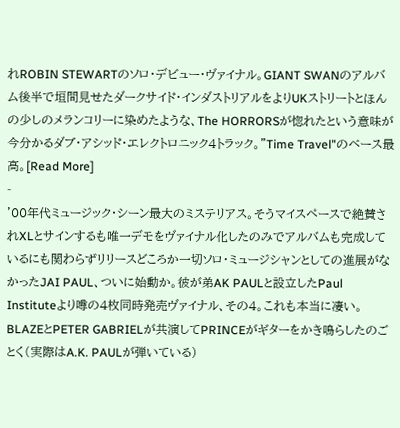れROBIN STEWARTのソロ・デビュー・ヴァイナル。GIANT SWANのアルバム後半で垣間見せたダークサイド・インダストリアルをよりUKストリートとほんの少しのメランコリーに染めたような、The HORRORSが惚れたという意味が今分かるダブ・アシッド・エレクトロニック4トラック。"Time Travel"のベース最高。[Read More]
-
'00年代ミュージック・シーン最大のミステリアス。そうマイスペースで絶賛されXLとサインするも唯一デモをヴァイナル化したのみでアルバムも完成しているにも関わらずリリースどころか一切ソロ・ミュージシャンとしての進展がなかったJAI PAUL、ついに始動か。彼が弟AK PAULと設立したPaul Instituteより噂の4枚同時発売ヴァイナル、その4。これも本当に凄い。BLAZEとPETER GABRIELが共演してPRINCEがギターをかき鳴らしたのごとく(実際はA.K. PAULが弾いている)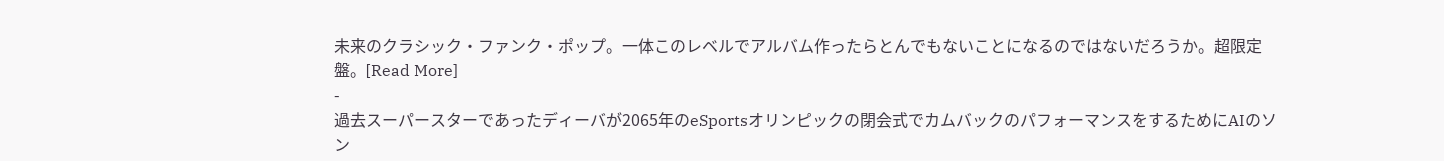未来のクラシック・ファンク・ポップ。一体このレベルでアルバム作ったらとんでもないことになるのではないだろうか。超限定盤。[Read More]
-
過去スーパースターであったディーバが2065年のeSportsオリンピックの閉会式でカムバックのパフォーマンスをするためにAIのソン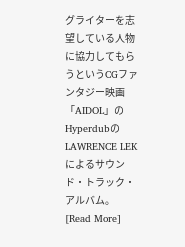グライターを志望している人物に協力してもらうというCGファンタジー映画「AIDOL」のHyperdubのLAWRENCE LEKによるサウンド・トラック・アルバム。[Read More]